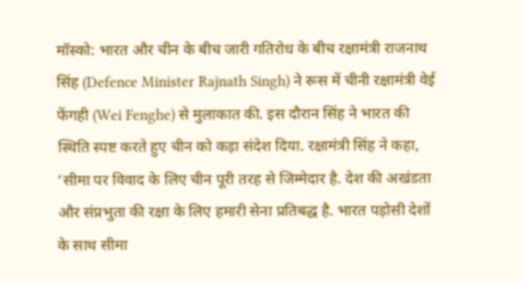मॉस्को: भारत और चीन के बीच जारी गतिरोध के बीच रक्षामंत्री राजनाथ सिंह (Defence Minister Rajnath Singh) ने रूस में चीनी रक्षामंत्री वेई फेंगही (Wei Fenghe) से मुलाकात की. इस दौरान सिंह ने भारत की स्थिति स्पष्ट करते हुए चीन को कड़ा संदेश दिया. रक्षामंत्री सिंह ने कहा, ‘सीमा पर विवाद के लिए चीन पूरी तरह से जिम्मेदार है. देश की अखंडता और संप्रभुता की रक्षा के लिए हमारी सेना प्रतिबद्ध है. भारत पड़ोसी देशों के साथ सीमा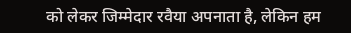को लेकर जिम्मेदार रवैया अपनाता है, लेकिन हम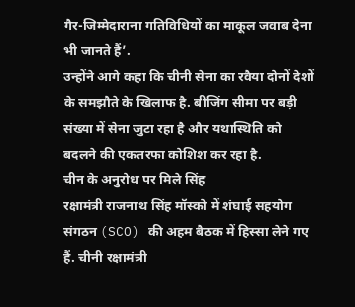गैर-जिम्मेदाराना गतिविधियों का माकूल जवाब देना भी जानते हैं’.
उन्होंने आगे कहा कि चीनी सेना का रवैया दोनों देशों के समझौते के खिलाफ है. बीजिंग सीमा पर बड़ी संख्या में सेना जुटा रहा है और यथास्थिति को बदलने की एकतरफा कोशिश कर रहा है.
चीन के अनुरोध पर मिले सिंह
रक्षामंत्री राजनाथ सिंह मॉस्को में शंघाई सहयोग संगठन (SCO) की अहम बैठक में हिस्सा लेने गए हैं. चीनी रक्षामंत्री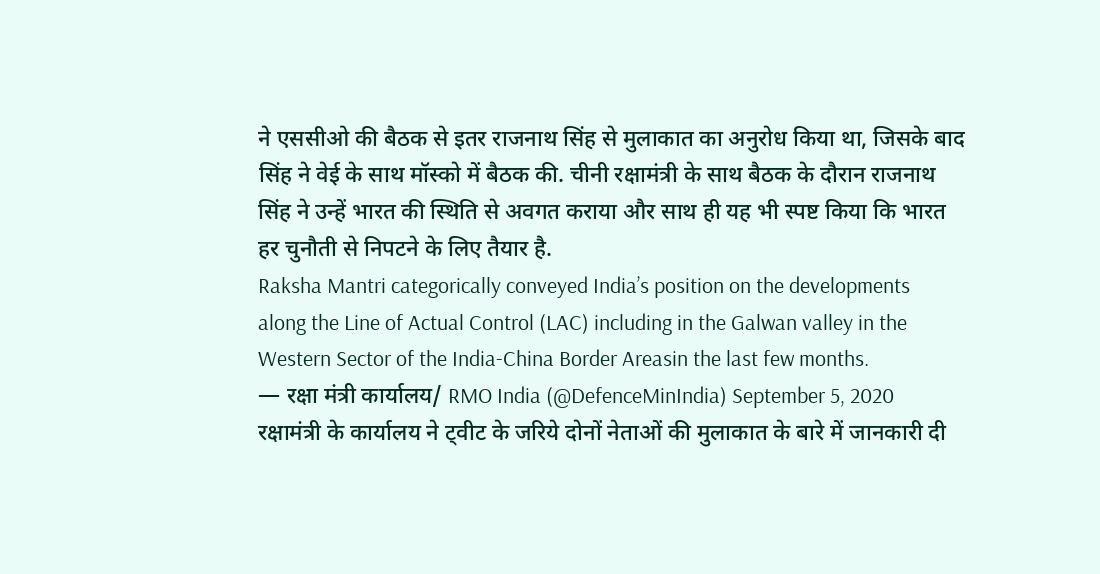ने एससीओ की बैठक से इतर राजनाथ सिंह से मुलाकात का अनुरोध किया था, जिसके बाद सिंह ने वेई के साथ मॉस्को में बैठक की. चीनी रक्षामंत्री के साथ बैठक के दौरान राजनाथ सिंह ने उन्हें भारत की स्थिति से अवगत कराया और साथ ही यह भी स्पष्ट किया कि भारत हर चुनौती से निपटने के लिए तैयार है.
Raksha Mantri categorically conveyed India’s position on the developments along the Line of Actual Control (LAC) including in the Galwan valley in the Western Sector of the India-China Border Areasin the last few months.
— रक्षा मंत्री कार्यालय/ RMO India (@DefenceMinIndia) September 5, 2020
रक्षामंत्री के कार्यालय ने ट्वीट के जरिये दोनों नेताओं की मुलाकात के बारे में जानकारी दी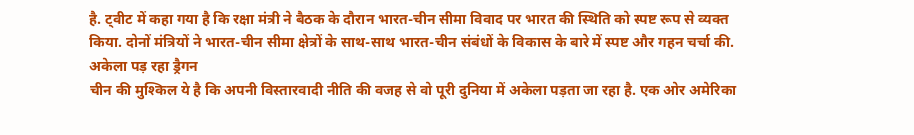है. ट्वीट में कहा गया है कि रक्षा मंत्री ने बैठक के दौरान भारत-चीन सीमा विवाद पर भारत की स्थिति को स्पष्ट रूप से व्यक्त किया. दोनों मंत्रियों ने भारत-चीन सीमा क्षेत्रों के साथ-साथ भारत-चीन संबंधों के विकास के बारे में स्पष्ट और गहन चर्चा की.
अकेला पड़ रहा ड्रैगन
चीन की मुश्किल ये है कि अपनी विस्तारवादी नीति की वजह से वो पूरी दुनिया में अकेला पड़ता जा रहा है. एक ओर अमेरिका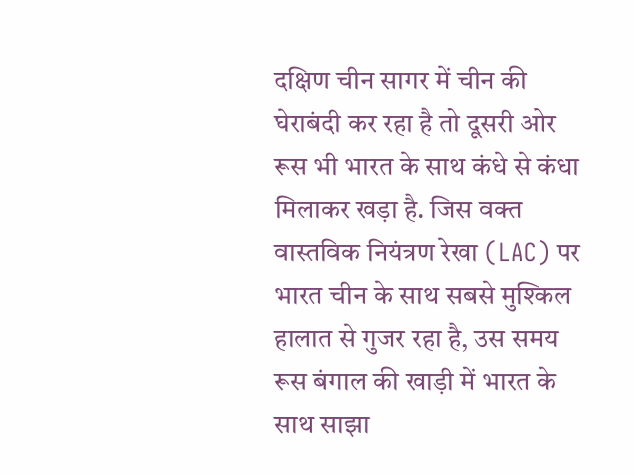दक्षिण चीन सागर में चीन की घेराबंदी कर रहा है तो दूसरी ओर रूस भी भारत के साथ कंधे से कंधा मिलाकर खड़ा है. जिस वक्त वास्तविक नियंत्रण रेखा (LAC) पर भारत चीन के साथ सबसे मुश्किल हालात से गुजर रहा है, उस समय रूस बंगाल की खाड़ी में भारत के साथ साझा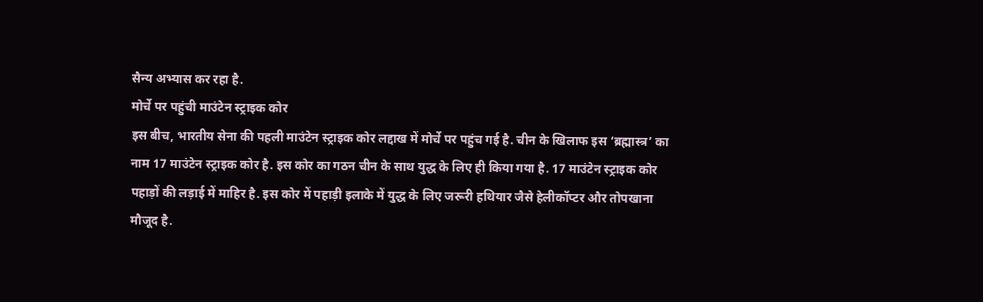सैन्य अभ्यास कर रहा है.
मोर्चे पर पहुंची माउंटेन स्ट्राइक कोर
इस बीच, भारतीय सेना की पहली माउंटेन स्ट्राइक कोर लद्दाख में मोर्चे पर पहुंच गई है. चीन के खिलाफ इस ‘ब्रह्मास्त्र’ का नाम 17 माउंटेन स्ट्राइक कोर है. इस कोर का गठन चीन के साथ युद्ध के लिए ही किया गया है. 17 माउंटेन स्ट्राइक कोर पहाड़ों की लड़ाई में माहिर है. इस कोर में पहाड़ी इलाके में युद्ध के लिए जरूरी हथियार जैसे हेलीकॉप्टर और तोपखाना मौजूद है.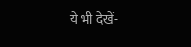ये भी देखें-